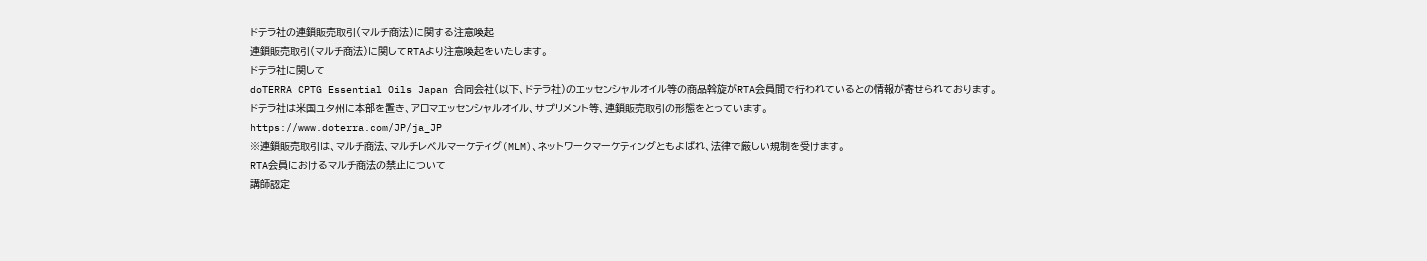ドテラ社の連鎖販売取引(マルチ商法)に関する注意喚起
連鎖販売取引(マルチ商法)に関してRTAより注意喚起をいたします。
ドテラ社に関して
doTERRA CPTG Essential Oils Japan 合同会社(以下、ドテラ社)のエッセンシャルオイル等の商品斡旋がRTA会員間で行われているとの情報が寄せられております。
ドテラ社は米国ユタ州に本部を置き、アロマエッセンシャルオイル、サプリメント等、連鎖販売取引の形態をとっています。
https://www.doterra.com/JP/ja_JP
※連鎖販売取引は、マルチ商法、マルチレベルマーケティグ(MLM)、ネットワークマーケティングともよばれ、法律で厳しい規制を受けます。
RTA会員におけるマルチ商法の禁止について
講師認定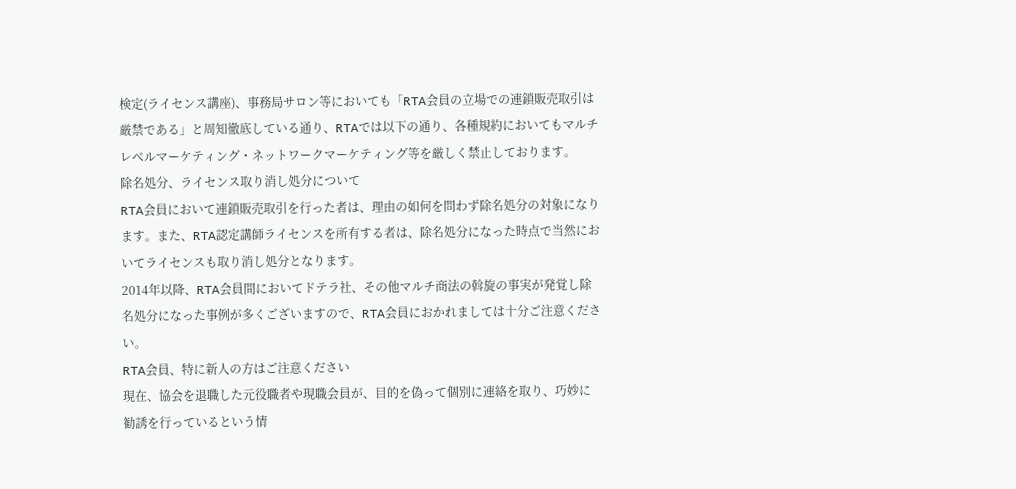検定(ライセンス講座)、事務局サロン等においても「RTA会員の立場での連鎖販売取引は厳禁である」と周知徹底している通り、RTAでは以下の通り、各種規約においてもマルチレベルマーケティング・ネットワークマーケティング等を厳しく禁止しております。
除名処分、ライセンス取り消し処分について
RTA会員において連鎖販売取引を行った者は、理由の如何を問わず除名処分の対象になります。また、RTA認定講師ライセンスを所有する者は、除名処分になった時点で当然においてライセンスも取り消し処分となります。
2014年以降、RTA会員間においてドテラ社、その他マルチ商法の斡旋の事実が発覚し除名処分になった事例が多くございますので、RTA会員におかれましては十分ご注意ください。
RTA会員、特に新人の方はご注意ください
現在、協会を退職した元役職者や現職会員が、目的を偽って個別に連絡を取り、巧妙に勧誘を行っているという情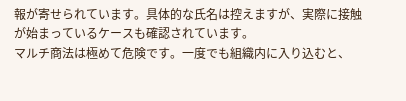報が寄せられています。具体的な氏名は控えますが、実際に接触が始まっているケースも確認されています。
マルチ商法は極めて危険です。一度でも組織内に入り込むと、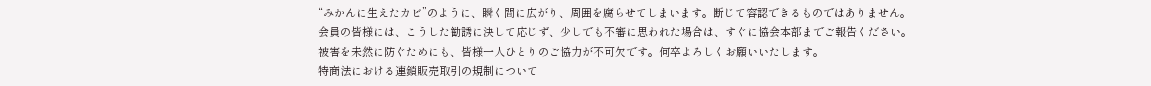“みかんに生えたカビ”のように、瞬く間に広がり、周囲を腐らせてしまいます。断じて容認できるものではありません。
会員の皆様には、こうした勧誘に決して応じず、少しでも不審に思われた場合は、すぐに協会本部までご報告ください。
被害を未然に防ぐためにも、皆様一人ひとりのご協力が不可欠です。何卒よろしくお願いいたします。
特商法における連鎖販売取引の規制について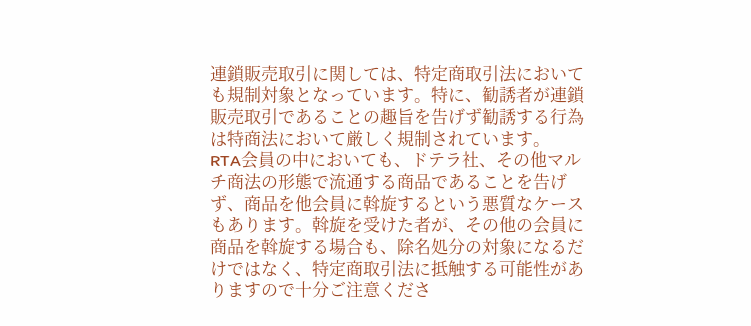連鎖販売取引に関しては、特定商取引法においても規制対象となっています。特に、勧誘者が連鎖販売取引であることの趣旨を告げず勧誘する行為は特商法において厳しく規制されています。
RTA会員の中においても、ドテラ社、その他マルチ商法の形態で流通する商品であることを告げず、商品を他会員に斡旋するという悪質なケースもあります。斡旋を受けた者が、その他の会員に商品を斡旋する場合も、除名処分の対象になるだけではなく、特定商取引法に抵触する可能性がありますので十分ご注意くださ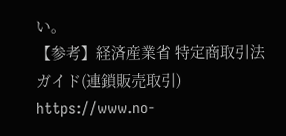い。
【参考】経済産業省 特定商取引法ガイド(連鎖販売取引)
https://www.no-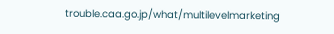trouble.caa.go.jp/what/multilevelmarketing